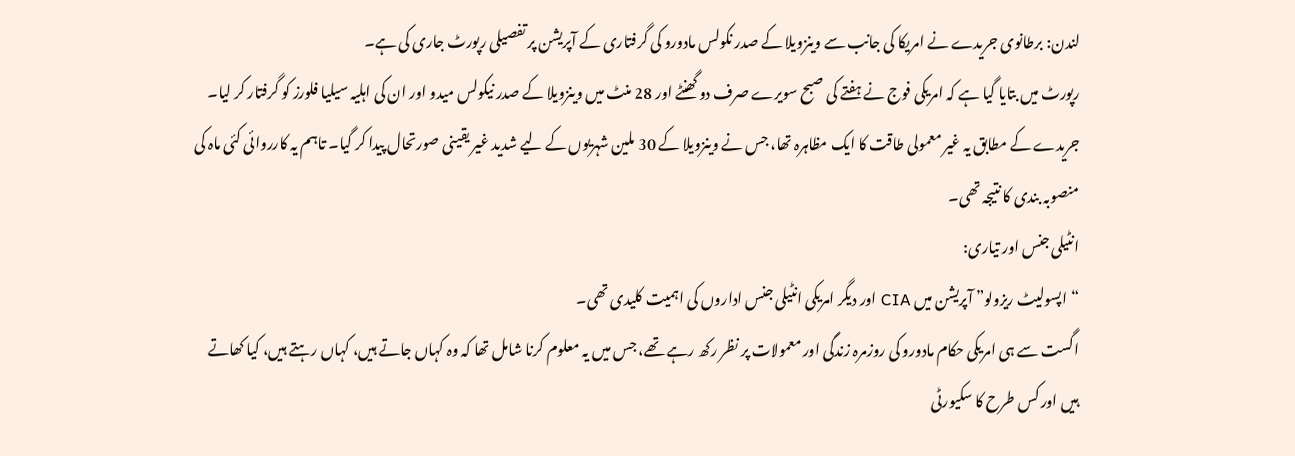لندن: برطانوی جریدے نے امریکا کی جانب سے وینزویلا کے صدر نکولس مادورو کی گرفتاری کے آپریشن پر تفصیلی رپورٹ جاری کی ہے۔
رپورٹ میں بتایا گیا ہے کہ امریکی فوج نے ہفتے کی صبح سویرے صرف دو گھنٹے اور 28 منٹ میں وینزویلا کے صدر نیکولس میدو اور ان کی اہلیہ سیلیا فلورز کو گرفتار کر لیا۔
جریدے کے مطابق یہ غیر معمولی طاقت کا ایک مظاہرہ تھا، جس نے وینزویلا کے 30 ملین شہریوں کے لیے شدید غیر یقینی صورتحال پیدا کر گیا۔ تاہم یہ کارروائی کئی ماہ کی منصوبہ بندی کا نتیجہ تھی۔
انٹیلی جنس اور تیاری:
“اپسولیٹ ریزولو” آپریشن میں CIA اور دیگر امریکی انٹیلی جنس اداروں کی اہمیت کلیدی تھی۔
اگست سے ہی امریکی حکام مادورو کی روزمرہ زندگی اور معمولات پر نظر رکھ رہے تھے، جس میں یہ معلوم کرنا شامل تھا کہ وہ کہاں جاتے ہیں، کہاں رہتے ہیں، کیا کھاتے ہیں اور کس طرح کا سکیورٹی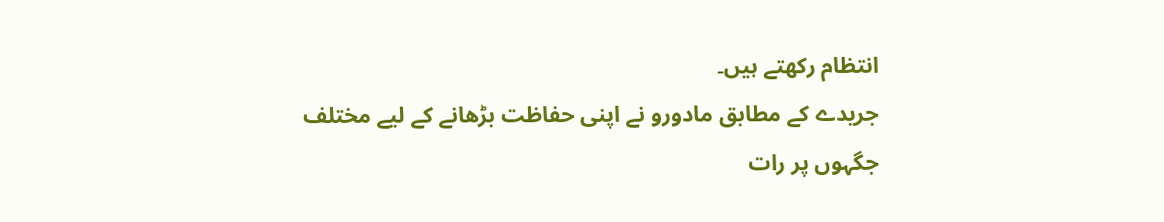انتظام رکھتے ہیں۔
جریدے کے مطابق مادورو نے اپنی حفاظت بڑھانے کے لیے مختلف جگہوں پر رات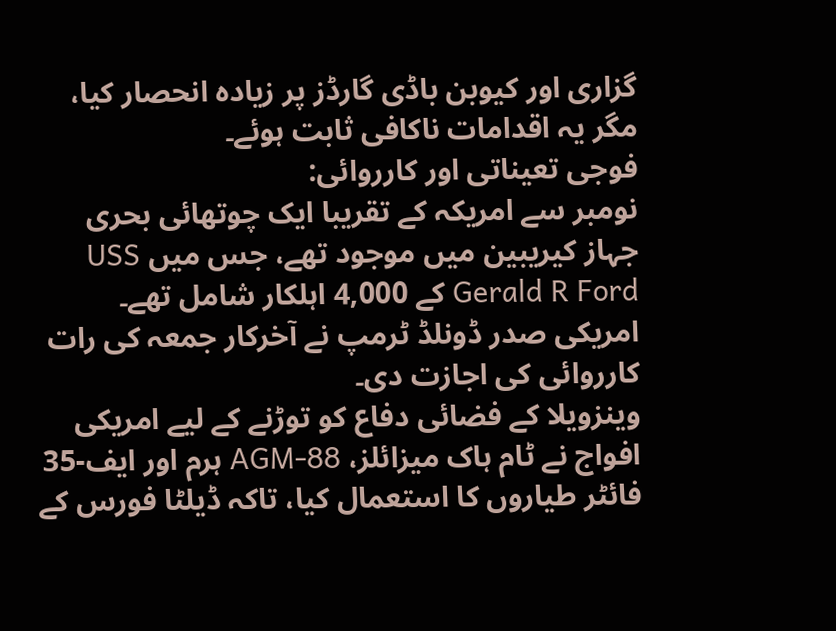گزاری اور کیوبن باڈی گارڈز پر زیادہ انحصار کیا، مگر یہ اقدامات ناکافی ثابت ہوئے۔
فوجی تعیناتی اور کارروائی:
نومبر سے امریکہ کے تقریبا ایک چوتھائی بحری جہاز کیریبین میں موجود تھے، جس میں USS Gerald R Ford کے 4,000 اہلکار شامل تھے۔
امریکی صدر ڈونلڈ ٹرمپ نے آخرکار جمعہ کی رات کارروائی کی اجازت دی۔
وینزویلا کے فضائی دفاع کو توڑنے کے لیے امریکی افواج نے ٹام ہاک میزائلز، AGM-88 ہرم اور ایف-35 فائٹر طیاروں کا استعمال کیا، تاکہ ڈیلٹا فورس کے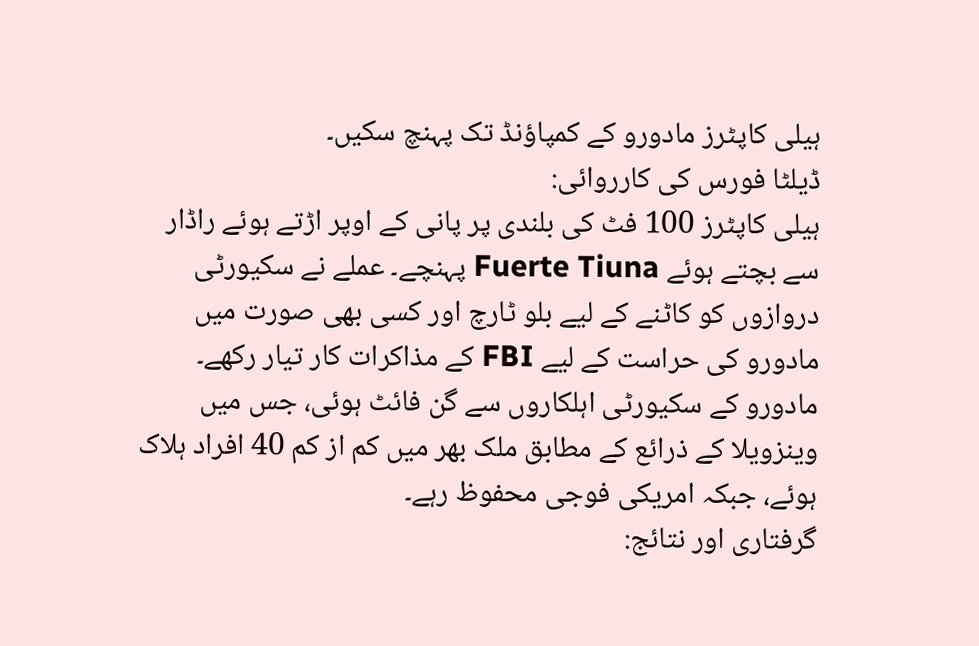ہیلی کاپٹرز مادورو کے کمپاؤنڈ تک پہنچ سکیں۔
ڈیلٹا فورس کی کارروائی:
ہیلی کاپٹرز 100 فٹ کی بلندی پر پانی کے اوپر اڑتے ہوئے راڈار سے بچتے ہوئے Fuerte Tiuna پہنچے۔ عملے نے سکیورٹی دروازوں کو کاٹنے کے لیے بلو ٹارچ اور کسی بھی صورت میں مادورو کی حراست کے لیے FBI کے مذاکرات کار تیار رکھے۔
مادورو کے سکیورٹی اہلکاروں سے گن فائٹ ہوئی، جس میں وینزویلا کے ذرائع کے مطابق ملک بھر میں کم از کم 40 افراد ہلاک ہوئے، جبکہ امریکی فوجی محفوظ رہے۔
گرفتاری اور نتائج: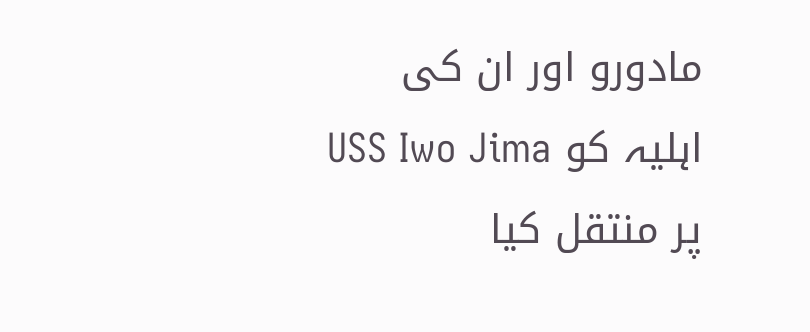مادورو اور ان کی اہلیہ کو USS Iwo Jima پر منتقل کیا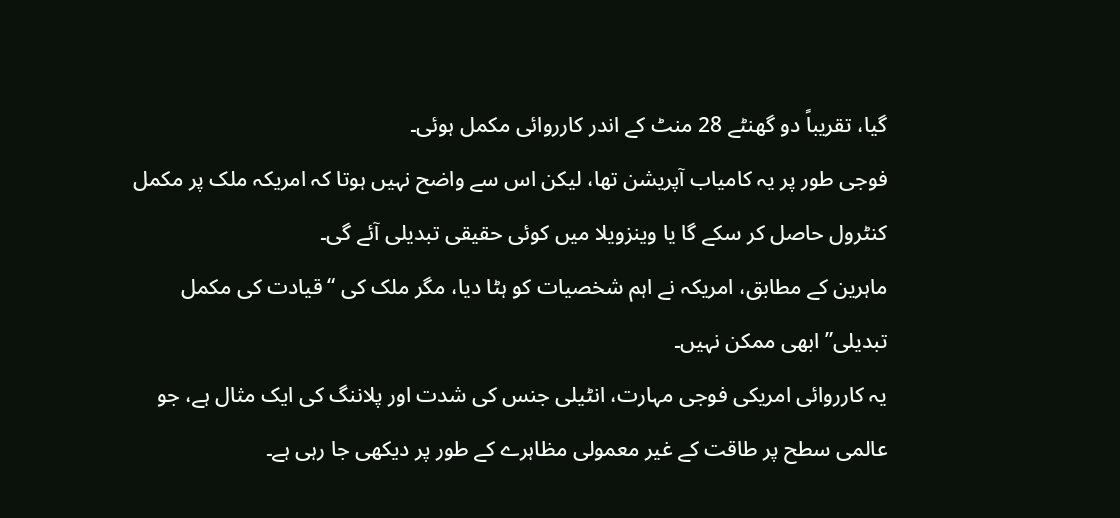گیا، تقریباً دو گھنٹے 28 منٹ کے اندر کارروائی مکمل ہوئی۔
فوجی طور پر یہ کامیاب آپریشن تھا، لیکن اس سے واضح نہیں ہوتا کہ امریکہ ملک پر مکمل کنٹرول حاصل کر سکے گا یا وینزویلا میں کوئی حقیقی تبدیلی آئے گی۔
ماہرین کے مطابق، امریکہ نے اہم شخصیات کو ہٹا دیا، مگر ملک کی “قیادت کی مکمل تبدیلی” ابھی ممکن نہیں۔
یہ کارروائی امریکی فوجی مہارت، انٹیلی جنس کی شدت اور پلاننگ کی ایک مثال ہے، جو عالمی سطح پر طاقت کے غیر معمولی مظاہرے کے طور پر دیکھی جا رہی ہے۔